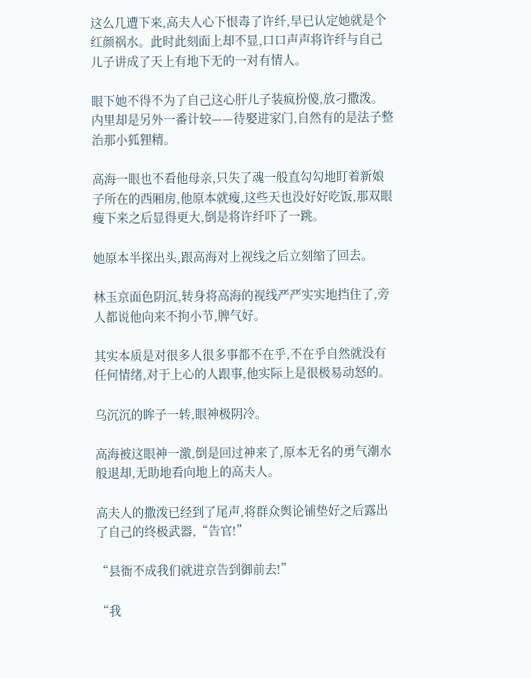这么几遭下来,高夫人心下恨毒了许纤,早已认定她就是个红颜祸水。此时此刻面上却不显,口口声声将许纤与自己儿子讲成了天上有地下无的一对有情人。

眼下她不得不为了自己这心肝儿子装疯扮傻,放刁撒泼。内里却是另外一番计较——待娶进家门,自然有的是法子整治那小狐狸精。

高海一眼也不看他母亲,只失了魂一般直勾勾地盯着新娘子所在的西厢房,他原本就瘦,这些天也没好好吃饭,那双眼瘦下来之后显得更大,倒是将许纤吓了一跳。

她原本半探出头,跟高海对上视线之后立刻缩了回去。

林玉京面色阴沉,转身将高海的视线严严实实地挡住了,旁人都说他向来不拘小节,脾气好。

其实本质是对很多人很多事都不在乎,不在乎自然就没有任何情绪,对于上心的人跟事,他实际上是很极易动怒的。

乌沉沉的眸子一转,眼神极阴冷。

高海被这眼神一激,倒是回过神来了,原本无名的勇气潮水般退却,无助地看向地上的高夫人。

高夫人的撒泼已经到了尾声,将群众舆论铺垫好之后露出了自己的终极武器,“告官!”

“县衙不成我们就进京告到御前去!”

“我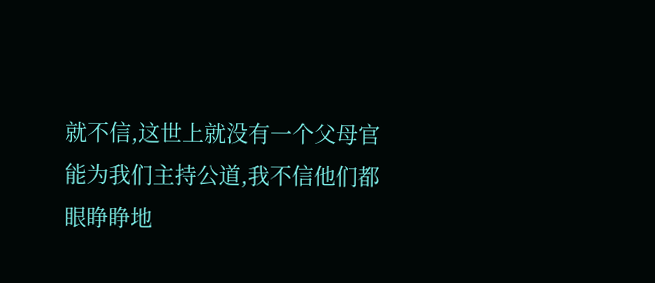就不信,这世上就没有一个父母官能为我们主持公道,我不信他们都眼睁睁地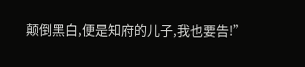颠倒黑白,便是知府的儿子,我也要告!”